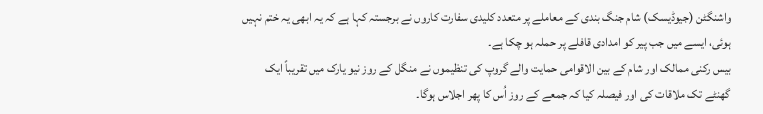واشنگٹن (جیوڈیسک) شام جنگ بندی کے معاملے پر متعدد کلیدی سفارت کاروں نے برجستہ کہا ہے کہ یہ ابھی یہ ختم نہیں ہوئی، ایسے میں جب پیر کو امدادی قافلے پر حملہ ہو چکا ہے۔
بیس رکنی ممالک اور شام کے بین الاقوامی حمایت والے گروپ کی تنظیموں نے منگل کے روز نیو یارک میں تقریباً ایک گھنٹے تک ملاقات کی اور فیصلہ کیا کہ جمعے کے روز اُس کا پھر اجلاس ہوگا۔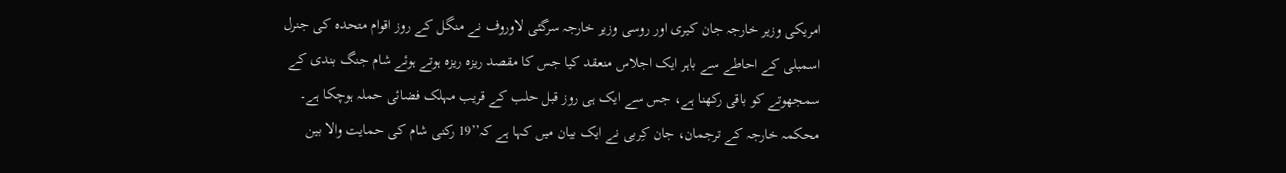امریکی وزیر خارجہ جان کیری اور روسی وزیر خارجہ سرگئی لاوروف نے منگل کے روز اقوام متحدہ کی جنرل اسمبلی کے احاطے سے باہر ایک اجلاس منعقد کیا جس کا مقصد ریزہ ریزہ ہوتے ہوئے شام جنگ بندی کے سمجھوتے کو باقی رکھنا ہے، جس سے ایک ہی روز قبل حلب کے قریب مہلک فضائی حملہ ہوچکا ہے۔
محکمہ خارجہ کے ترجمان، جان کِربی نے ایک بیان میں کہا ہے کہ’’19 رکنی شام کی حمایت والا بین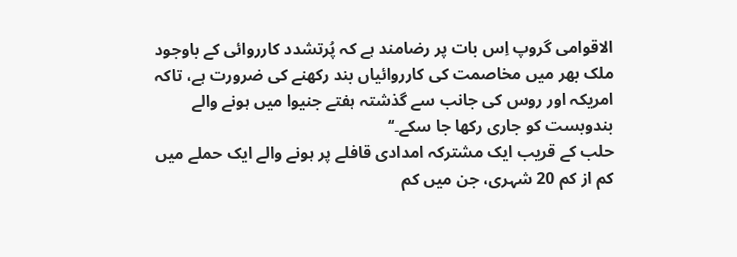الاقوامی گروپ اِس بات پر رضامند ہے کہ پُرتشدد کارروائی کے باوجود ملک بھر میں مخاصمت کی کارروائیاں بند رکھنے کی ضرورت ہے، تاکہ امریکہ اور روس کی جانب سے گذشتہ ہفتے جنیوا میں ہونے والے بندوبست کو جاری رکھا جا سکے۔‘‘
حلب کے قریب ایک مشترکہ امدادی قافلے پر ہونے والے ایک حملے میں کم از کم 20 شہری، جن میں کم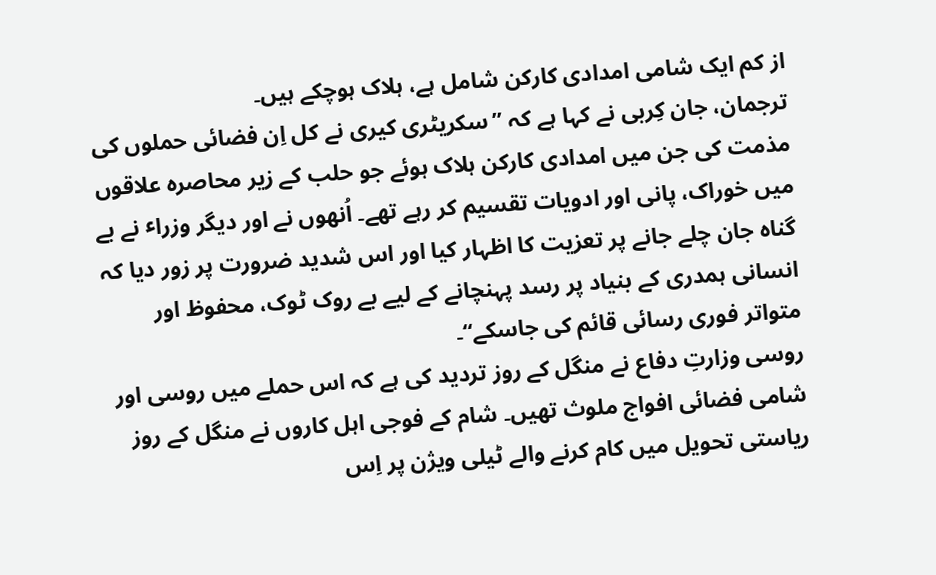از کم ایک شامی امدادی کارکن شامل ہے، ہلاک ہوچکے ہیں۔
ترجمان، جان کِربی نے کہا ہے کہ ’’سکریٹری کیری نے کل اِن فضائی حملوں کی مذمت کی جن میں امدادی کارکن ہلاک ہوئے جو حلب کے زیر محاصرہ علاقوں میں خوراک، پانی اور ادویات تقسیم کر رہے تھے۔ اُنھوں نے اور دیگر وزراٴ نے بے گناہ جان چلے جانے پر تعزیت کا اظہار کیا اور اس شدید ضرورت پر زور دیا کہ انسانی ہمدری کے بنیاد پر رسد پہنچانے کے لیے بے روک ٹوک، محفوظ اور متواتر فوری رسائی قائم کی جاسکے‘‘۔
روسی وزارتِ دفاع نے منگل کے روز تردید کی ہے کہ اس حملے میں روسی اور شامی فضائی افواج ملوث تھیں۔ شام کے فوجی اہل کاروں نے منگل کے روز ریاستی تحویل میں کام کرنے والے ٹیلی ویژن پر اِس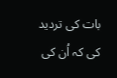بات کی تردید کی کہ اُن کی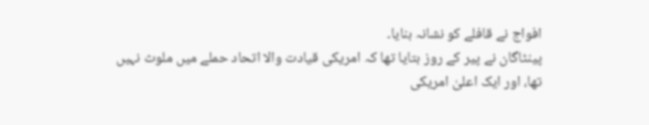افواج نے قافلے کو نشانہ بنایا۔
پینٹاگان نے پیر کے روز بتایا تھا کہ امریکی قیادت والا اتحاد حملے میں ملوث نہیں تھا، اور ایک اعلیٰ امریکی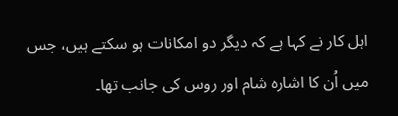اہل کار نے کہا ہے کہ دیگر دو امکانات ہو سکتے ہیں، جس میں اُن کا اشارہ شام اور روس کی جانب تھا۔